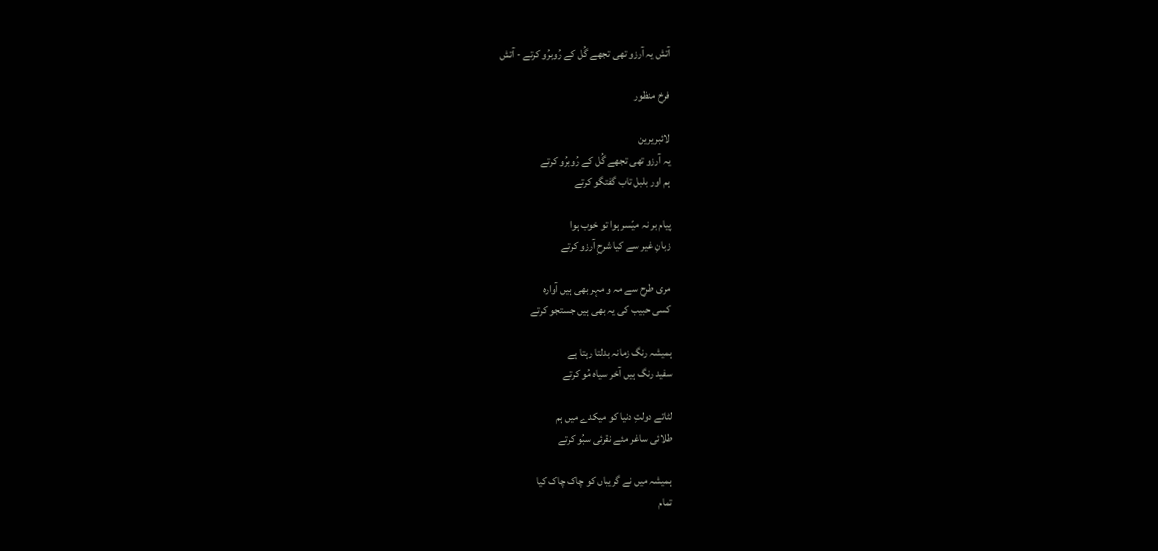آتش یہ آرزو تھی تجھے گُل کے رُوبرُو کرتے - آتش

فرخ منظور

لائبریرین
یہ آرزو تھی تجھے گُل کے رُوبرُو کرتے
ہم اور بلبل تاب گفتگو کرتے

پیام بر نہ میّسر ہوا تو خوب ہوا
زبانِ غیر سے کیا شرحِ آرزو کرتے

مری طرح سے مہ و مہر بھی ہیں آوارہ
کسی حبیب کی یہ بھی ہیں جستجو کرتے

ہمیشہ رنگ زمانہ بدلتا رہتا ہے
سفید رنگ ہیں آخر سیاہ مُو کرتے

لٹاتے دولتِ دنیا کو میکدے میں ہم
طلائی ساغر مئے نقرئی سبُو کرتے

ہمیشہ میں نے گریباں کو چاک چاک کیا
تمام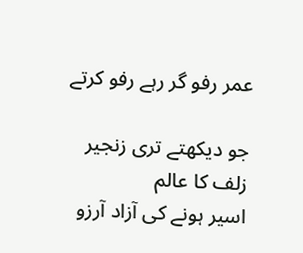عمر رفو گر رہے رفو کرتے

جو دیکھتے تری زنجیر زلف کا عالم
اسیر ہونے کی آزاد آرزو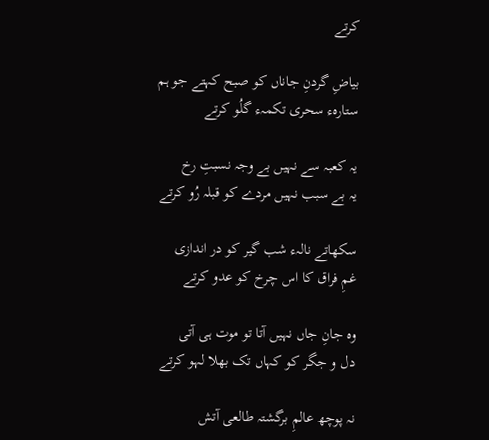کرتے

بیاضِ گردنِ جاناں کو صبح کہتے جو ہم
ستارہء سحری تکمہء گلُو کرتے

یہ کعبہ سے نہیں بے وجہ نسبتِ رخ
یہ بے سبب نہیں مردے کو قبلہ رُو کرتے

سکھاتے نالہء شب گیر کو در اندازی
غمِ فراق کا اس چرخ کو عدو کرتے

وہ جانِ جاں نہیں آتا تو موت ہی آتی
دل و جگر کو کہاں تک بھلا لہو کرتے

نہ پوچھ عالمِ برگشتہ طالعی آتش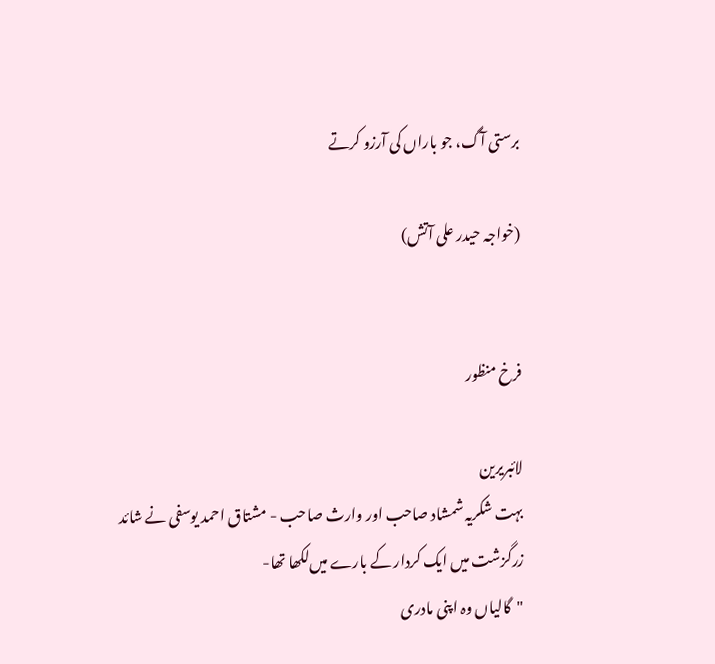برستی آگ، جو باراں کی آرزو کرتے

(خواجہ حیدر علی آتش)


فرخ منظور

لائبریرین
بہت شکریہ شمشاد صاحب اور وارث صاحب - مشتاق احمد یوسفی نے شائد زرگزشت میں‌ ایک کردار کے بارے میں‌لکھا تھا-
"گالیاں وہ اپنی مادری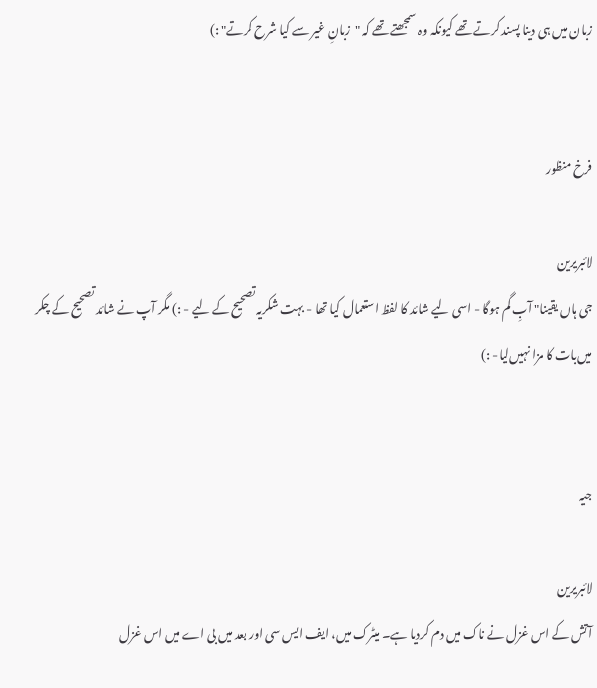زبان میں‌ ہی دینا پسند کرتے تھے کیونکہ وہ سمجھتے تھے کہ "زبانِ غیر سے کیا شرح کرتے" :)


فرخ منظور

لائبریرین
جی ہاں یقینا" آبِ گم ہوگا - اسی لیے شائد کا لفظ استعمال کیا تھا - بہت شکریہ تصحیح کے لیے - :) مگر آپ نے شائد تصحیح کے چکر میں‌بات کا مزا نہیں‌لیا- :)


جیہ

لائبریرین
آتش کے اس غزل نے ناک میں دم کردیا ہے۔ میٹرک میں، ایف ایس سی اور بعد میں بی اے میں اس غزل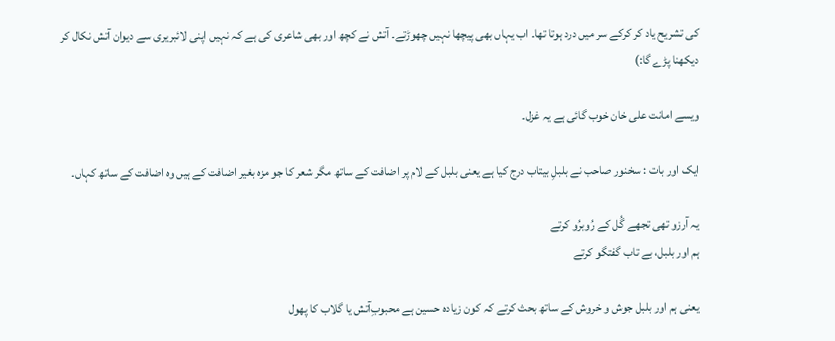کی تشریح یاد کر کرکے سر میں درد ہوتا تھا۔ اب یہاں بھی پیچھا نہیں چھوڑتے۔ آتش نے کچھ اور بھی شاعری کی ہے کہ نہیں اپنی لائبریری سے دیوان آتش نکال کر دیکھنا پڑے گا:)

ویسے امانت علی خان خوب گائی ہے یہ غزل۔

ایک اور بات : سخنور صاحب نے بلبلِ بیتاب درج کیا ہے یعنی بلبل کے لام پر اضافت کے ساتھ مگر شعر کا جو مزہ بغیر اضافت کے ہیں وہ اضافت کے ساتھ کہاں۔

یہ آرزو تھی تجھے گُل کے رُوبرُو کرتے
ہم اور بلبل، بے تاب گفتگو کرتے

یعنی ہم اور بلبل جوش و خروش کے ساتھ بحث کرتے کہ کون زیادہ حسین ہے محبوبِ‌آتش یا گلاب کا پھول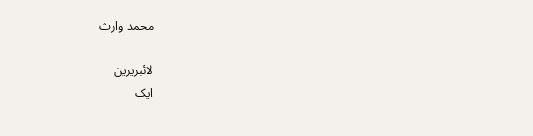محمد وارث

لائبریرین
ایک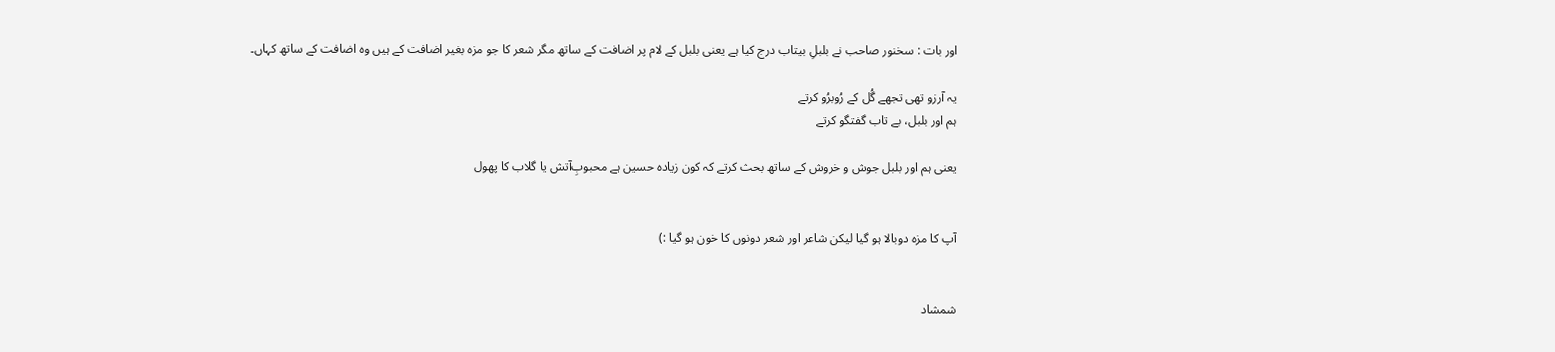اور بات : سخنور صاحب نے بلبلِ بیتاب درج کیا ہے یعنی بلبل کے لام پر اضافت کے ساتھ مگر شعر کا جو مزہ بغیر اضافت کے ہیں وہ اضافت کے ساتھ کہاں۔

یہ آرزو تھی تجھے گُل کے رُوبرُو کرتے
ہم اور بلبل، بے تاب گفتگو کرتے

یعنی ہم اور بلبل جوش و خروش کے ساتھ بحث کرتے کہ کون زیادہ حسین ہے محبوبِ‌آتش یا گلاب کا پھول


آپ کا مزہ دوبالا ہو گیا لیکن شاعر اور شعر دونوں کا خون ہو گیا :)


شمشاد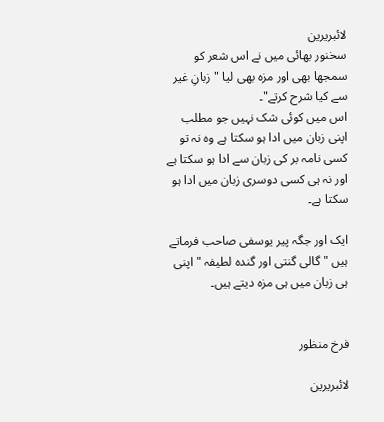لائبریرین
سخنور بھائی میں نے اس شعر کو سمجھا بھی اور مزہ بھی لیا "زبانِ غیر سے کیا شرح کرتے"۔
اس میں کوئی شک نہیں جو مطلب اپنی زبان میں ادا ہو سکتا ہے وہ نہ تو کسی نامہ بر کی زبان سے ادا ہو سکتا ہے اور نہ ہی کسی دوسری زبان میں ادا ہو سکتا ہے۔

ایک اور جگہ پیر یوسفی صاحب فرماتے ہیں " گالی گنتی اور گندہ لطیفہ " اپنی ہی زبان میں ہی مزہ دیتے ہیں۔


فرخ منظور

لائبریرین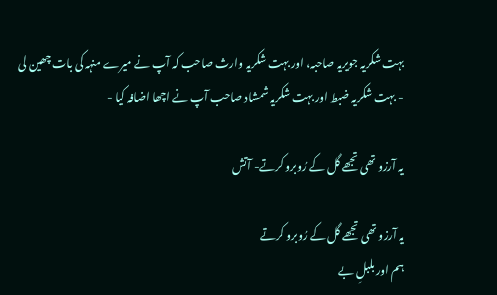بہت شکریہ جویریہ صاحبہ، اور بہت شکریہ وارث صاحب کہ آپ نے میرے منہہ کی بات چھین لی - بہت شکریہ ضبط اور بہت شکریہ شمشاد صاحب آپ نے اچھا اضافہ کیا -

یہ آرزو تھی تجھے گل کے رُوبرو کرتے- آتش

یہ آرزو تھی تجھے گل کے رُوبرو کرتے
ہم اور بلبلِ بے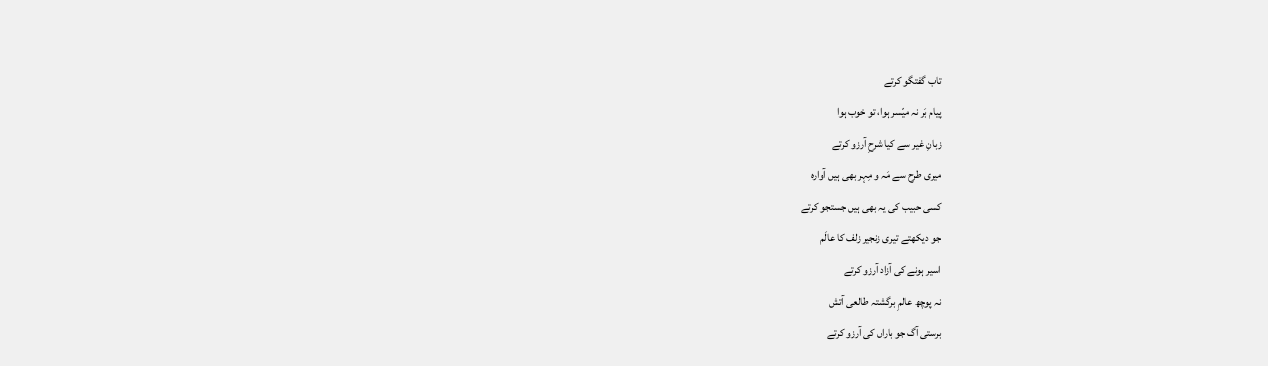تاب گفتگو کرتے
پیام بَر نہ میّسر ہوا، تو خوب ہوا
زبانِ غیر سے کیا شرحِ آرزو کرتے
میری طرح سے مَہ و مِہر بھی ہیں آوارہ
کسی حبیب کی یہ بھی ہیں جستجو کرتے
جو دیکھتے تیری زنجیر زلف کا عالَم
اسیر ہونے کی آزاد آرزو کرتے
نہ پوچھ عالمِ برگشتہ طالعی آتش
برستی آگ جو باراں کی آرزو کرتے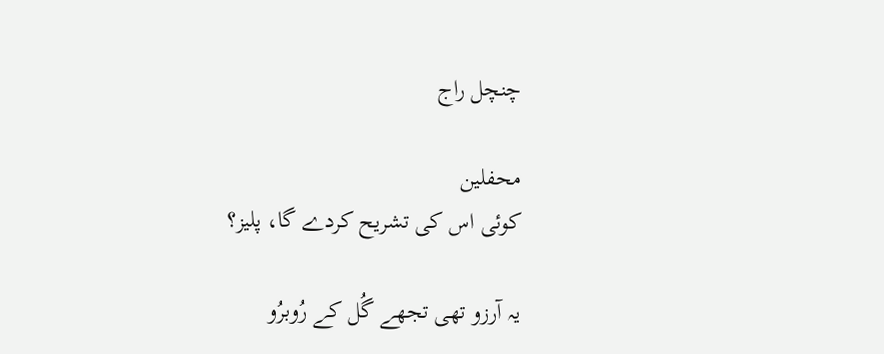چنچل راج

محفلین
کوئی اس کی تشریح کردے گا، پلیز؟

یہ آرزو تھی تجھے گُل کے رُوبرُو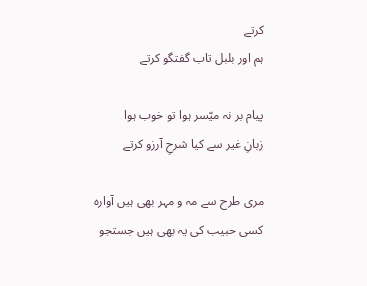کرتے
ہم اور بلبل تاب گفتگو کرتے

پیام بر نہ میّسر ہوا تو خوب ہوا
زبانِ غیر سے کیا شرحِ آرزو کرتے

مری طرح سے مہ و مہر بھی ہیں آوارہ
کسی حبیب کی یہ بھی ہیں جستجو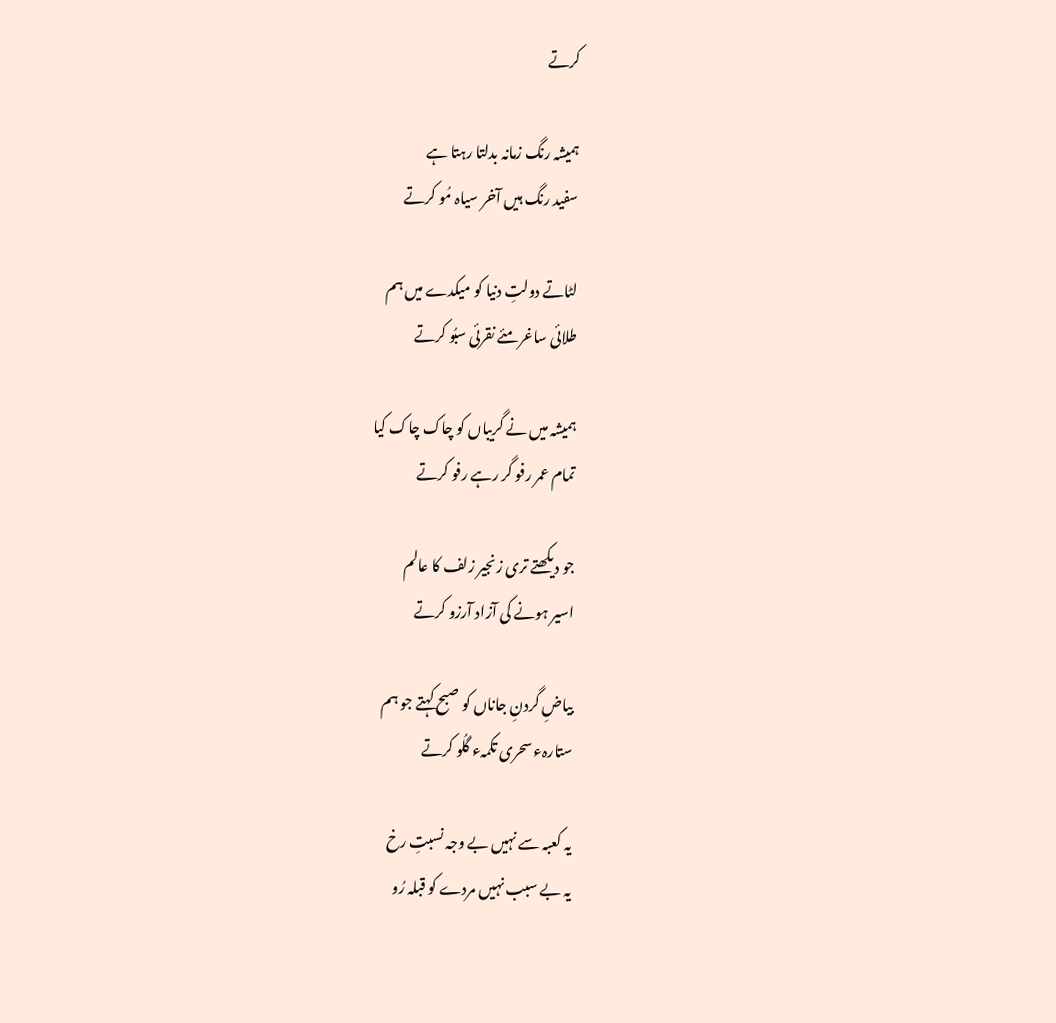کرتے

ہمیشہ رنگ زمانہ بدلتا رہتا ہے
سفید رنگ ہیں آخر سیاہ مُو کرتے

لٹاتے دولتِ دنیا کو میکدے میں ہم
طلائی ساغر مئے نقرئی سبُو کرتے

ہمیشہ میں نے گریباں کو چاک چاک کیا
تمام عمر رفو گر رہے رفو کرتے

جو دیکھتے تری زنجیر زلف کا عالم
اسیر ہونے کی آزاد آرزو کرتے

بیاضِ گردنِ جاناں کو صبح کہتے جو ہم
ستارہء سحری تکمہء گلُو کرتے

یہ کعبہ سے نہیں بے وجہ نسبتِ رخ
یہ بے سبب نہیں مردے کو قبلہ رُو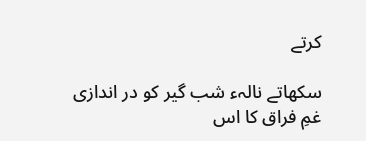کرتے

سکھاتے نالہء شب گیر کو در اندازی
غمِ فراق کا اس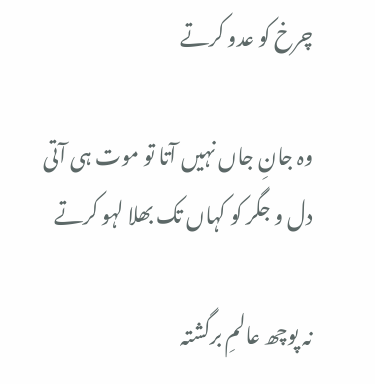چرخ کو عدو کرتے

وہ جانِ جاں نہیں آتا تو موت ہی آتی
دل و جگر کو کہاں تک بھلا لہو کرتے

نہ پوچھ عالمِ برگشتہ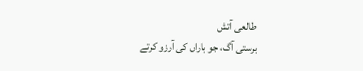طالعی آتش
برستی آگ، جو باراں کی آرزو کرتے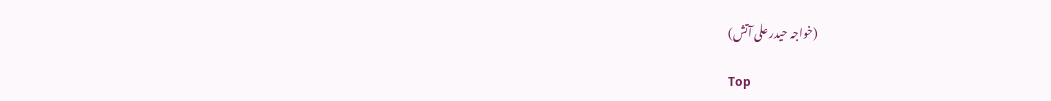(خواجہ حیدر علی آتش)

Top